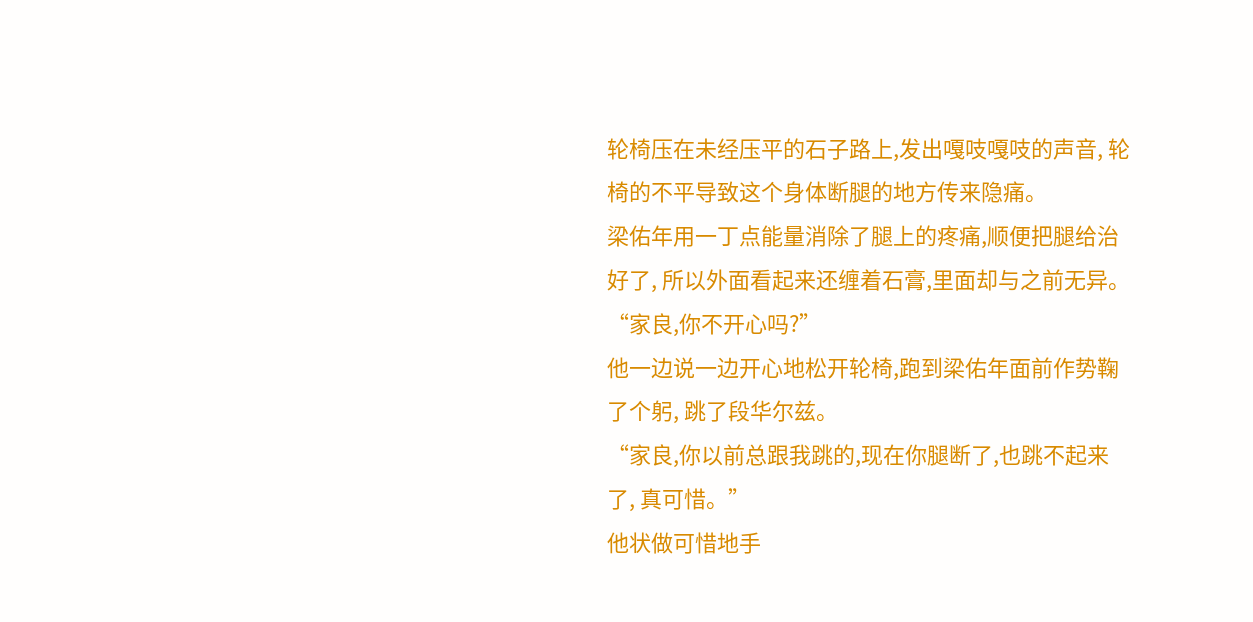轮椅压在未经压平的石子路上,发出嘎吱嘎吱的声音, 轮椅的不平导致这个身体断腿的地方传来隐痛。
梁佑年用一丁点能量消除了腿上的疼痛,顺便把腿给治好了, 所以外面看起来还缠着石膏,里面却与之前无异。
“家良,你不开心吗?”
他一边说一边开心地松开轮椅,跑到梁佑年面前作势鞠了个躬, 跳了段华尔兹。
“家良,你以前总跟我跳的,现在你腿断了,也跳不起来了, 真可惜。”
他状做可惜地手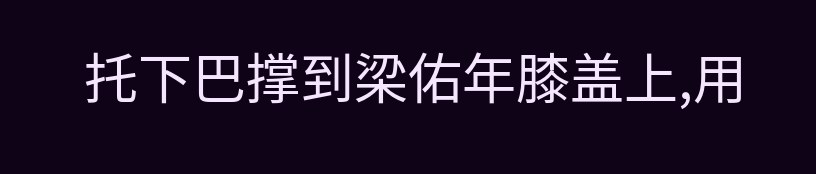托下巴撑到梁佑年膝盖上,用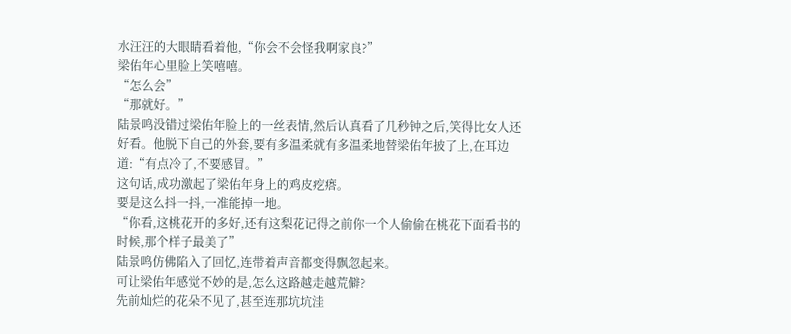水汪汪的大眼睛看着他,“你会不会怪我啊家良?”
梁佑年心里脸上笑嘻嘻。
“怎么会”
“那就好。”
陆景鸣没错过梁佑年脸上的一丝表情,然后认真看了几秒钟之后,笑得比女人还好看。他脱下自己的外套,要有多温柔就有多温柔地替梁佑年披了上,在耳边道:“有点冷了,不要感冒。”
这句话,成功激起了梁佑年身上的鸡皮疙瘩。
要是这么抖一抖,一准能掉一地。
“你看,这桃花开的多好,还有这梨花记得之前你一个人偷偷在桃花下面看书的时候,那个样子最美了”
陆景鸣仿佛陷入了回忆,连带着声音都变得飘忽起来。
可让梁佑年感觉不妙的是,怎么这路越走越荒僻?
先前灿烂的花朵不见了,甚至连那坑坑洼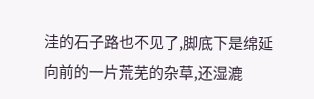洼的石子路也不见了,脚底下是绵延向前的一片荒芜的杂草,还湿漉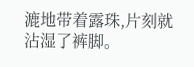漉地带着露珠,片刻就沾湿了裤脚。